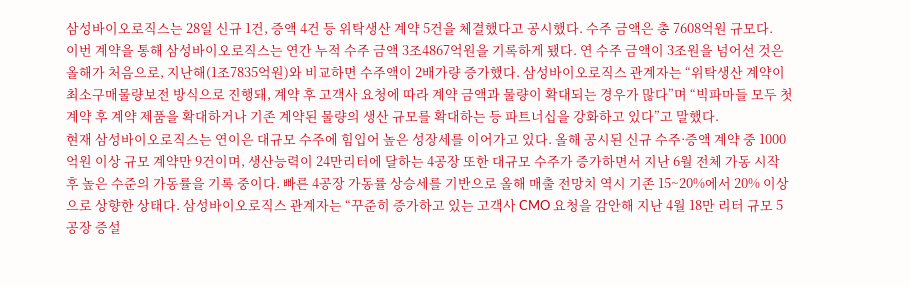삼성바이오로직스는 28일 신규 1건, 증액 4건 등 위탁생산 계약 5건을 체결했다고 공시했다. 수주 금액은 총 7608억원 규모다.
이번 계약을 통해 삼성바이오로직스는 연간 누적 수주 금액 3조4867억원을 기록하게 됐다. 연 수주 금액이 3조원을 넘어선 것은 올해가 처음으로, 지난해(1조7835억원)와 비교하면 수주액이 2배가량 증가했다. 삼성바이오로직스 관계자는 “위탁생산 계약이 최소구매물량보전 방식으로 진행돼, 계약 후 고객사 요청에 따라 계약 금액과 물량이 확대되는 경우가 많다”며 “빅파마들 모두 첫 계약 후 계약 제품을 확대하거나 기존 계약된 물량의 생산 규모를 확대하는 등 파트너십을 강화하고 있다”고 말했다.
현재 삼성바이오로직스는 연이은 대규모 수주에 힘입어 높은 성장세를 이어가고 있다. 올해 공시된 신규 수주·증액 계약 중 1000억원 이상 규모 계약만 9건이며, 생산능력이 24만리터에 달하는 4공장 또한 대규모 수주가 증가하면서 지난 6월 전체 가동 시작 후 높은 수준의 가동률을 기록 중이다. 빠른 4공장 가동률 상승세를 기반으로 올해 매출 전망치 역시 기존 15~20%에서 20% 이상으로 상향한 상태다. 삼성바이오로직스 관계자는 “꾸준히 증가하고 있는 고객사 CMO 요청을 감안해 지난 4월 18만 리터 규모 5공장 증설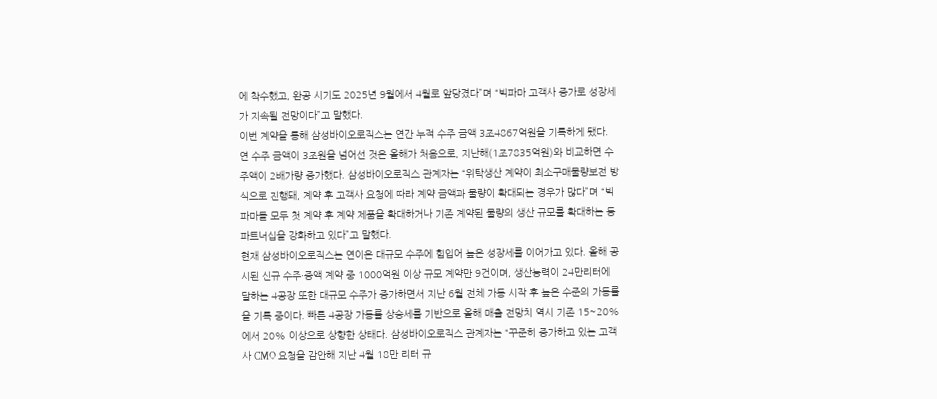에 착수했고, 완공 시기도 2025년 9월에서 4월로 앞당겼다”며 “빅파마 고객사 증가로 성장세가 지속될 전망이다”고 말했다.
이번 계약을 통해 삼성바이오로직스는 연간 누적 수주 금액 3조4867억원을 기록하게 됐다. 연 수주 금액이 3조원을 넘어선 것은 올해가 처음으로, 지난해(1조7835억원)와 비교하면 수주액이 2배가량 증가했다. 삼성바이오로직스 관계자는 “위탁생산 계약이 최소구매물량보전 방식으로 진행돼, 계약 후 고객사 요청에 따라 계약 금액과 물량이 확대되는 경우가 많다”며 “빅파마들 모두 첫 계약 후 계약 제품을 확대하거나 기존 계약된 물량의 생산 규모를 확대하는 등 파트너십을 강화하고 있다”고 말했다.
현재 삼성바이오로직스는 연이은 대규모 수주에 힘입어 높은 성장세를 이어가고 있다. 올해 공시된 신규 수주·증액 계약 중 1000억원 이상 규모 계약만 9건이며, 생산능력이 24만리터에 달하는 4공장 또한 대규모 수주가 증가하면서 지난 6월 전체 가동 시작 후 높은 수준의 가동률을 기록 중이다. 빠른 4공장 가동률 상승세를 기반으로 올해 매출 전망치 역시 기존 15~20%에서 20% 이상으로 상향한 상태다. 삼성바이오로직스 관계자는 “꾸준히 증가하고 있는 고객사 CMO 요청을 감안해 지난 4월 18만 리터 규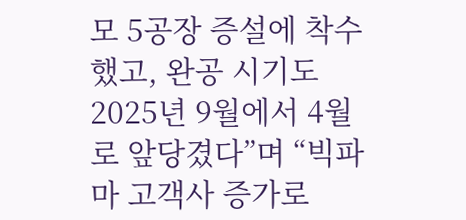모 5공장 증설에 착수했고, 완공 시기도 2025년 9월에서 4월로 앞당겼다”며 “빅파마 고객사 증가로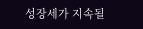성장세가 지속될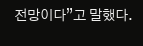전망이다”고 말했다.